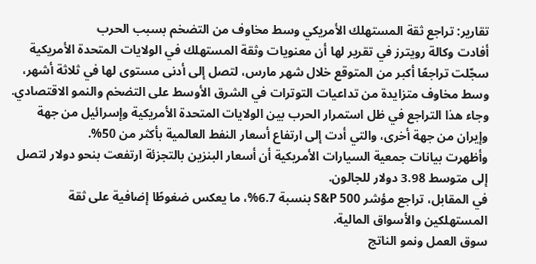تقارير: تراجع ثقة المستهلك الأمريكي وسط مخاوف من التضخم بسبب الحرب
أفادت وكالة رويترز في تقرير لها أن معنويات وثقة المستهلك في الولايات المتحدة الأمريكية سجّلت تراجعًا أكبر من المتوقع خلال شهر مارس، لتصل إلى أدنى مستوى لها في ثلاثة أشهر، وسط مخاوف متزايدة من تداعيات التوترات في الشرق الأوسط على التضخم والنمو الاقتصادي.
وجاء هذا التراجع في ظل استمرار الحرب بين الولايات المتحدة الأمريكية وإسرائيل من جهة وإيران من جهة أخرى، والتي أدت إلى ارتفاع أسعار النفط العالمية بأكثر من 50%.
وأظهرت بيانات جمعية السيارات الأمريكية أن أسعار البنزين بالتجزئة ارتفعت بنحو دولار لتصل إلى متوسط 3.98 دولار للجالون.
في المقابل، تراجع مؤشر S&P 500 بنسبة 6.7%، ما يعكس ضغوطًا إضافية على ثقة المستهلكين والأسواق المالية.
سوق العمل ونمو الناتج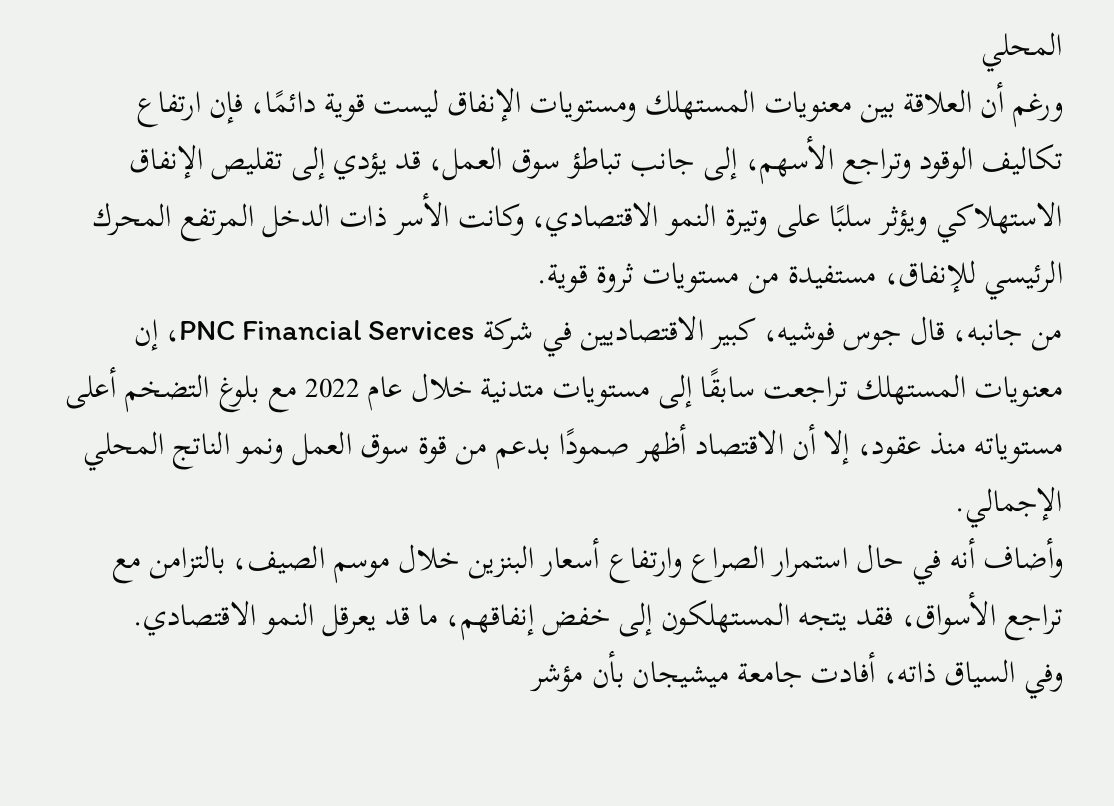المحلي
ورغم أن العلاقة بين معنويات المستهلك ومستويات الإنفاق ليست قوية دائمًا، فإن ارتفاع تكاليف الوقود وتراجع الأسهم، إلى جانب تباطؤ سوق العمل، قد يؤدي إلى تقليص الإنفاق الاستهلاكي ويؤثر سلبًا على وتيرة النمو الاقتصادي، وكانت الأسر ذات الدخل المرتفع المحرك الرئيسي للإنفاق، مستفيدة من مستويات ثروة قوية.
من جانبه، قال جوس فوشيه، كبير الاقتصاديين في شركة PNC Financial Services، إن معنويات المستهلك تراجعت سابقًا إلى مستويات متدنية خلال عام 2022 مع بلوغ التضخم أعلى مستوياته منذ عقود، إلا أن الاقتصاد أظهر صمودًا بدعم من قوة سوق العمل ونمو الناتج المحلي الإجمالي.
وأضاف أنه في حال استمرار الصراع وارتفاع أسعار البنزين خلال موسم الصيف، بالتزامن مع تراجع الأسواق، فقد يتجه المستهلكون إلى خفض إنفاقهم، ما قد يعرقل النمو الاقتصادي.
وفي السياق ذاته، أفادت جامعة ميشيجان بأن مؤشر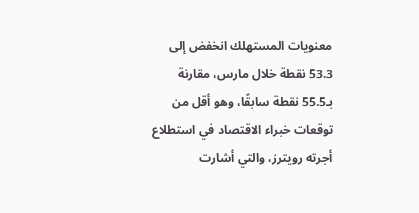معنويات المستهلك انخفض إلى 53.3 نقطة خلال مارس، مقارنة بـ55.5 نقطة سابقًا، وهو أقل من توقعات خبراء الاقتصاد في استطلاع أجرته رويترز، والتي أشارت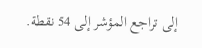إلى تراجع المؤشر إلى 54 نقطة.